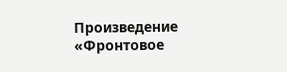Произведение «Фронтовое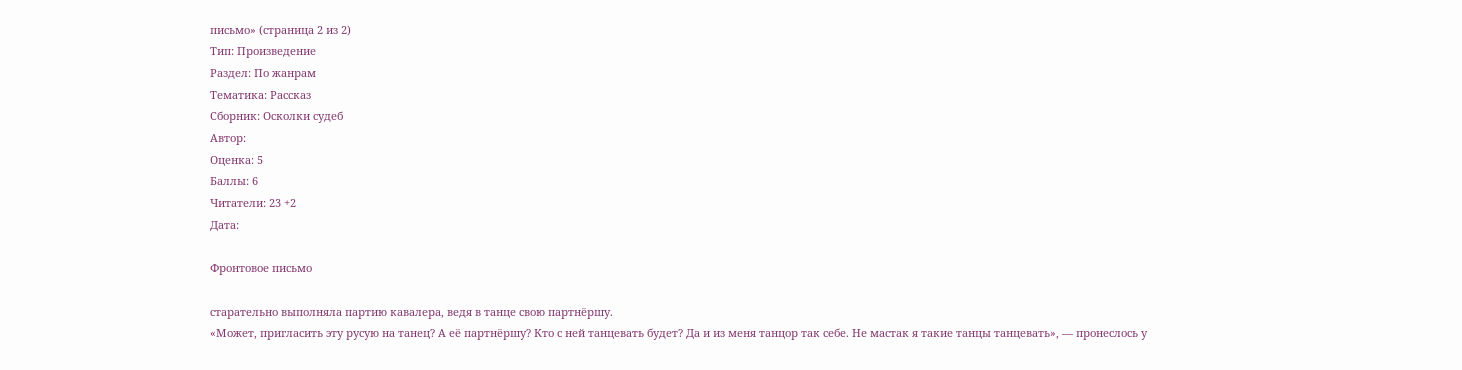письмо» (страница 2 из 2)
Тип: Произведение
Раздел: По жанрам
Тематика: Рассказ
Сборник: Осколки судеб
Автор:
Оценка: 5
Баллы: 6
Читатели: 23 +2
Дата:

Фронтовое письмо

старательно выполняла партию кавалера, ведя в танце свою партнёршу.
«Может, пригласить эту русую на танец? А её партнёршу? Кто с ней танцевать будет? Да и из меня танцор так себе. Не мастак я такие танцы танцевать», — пронеслось у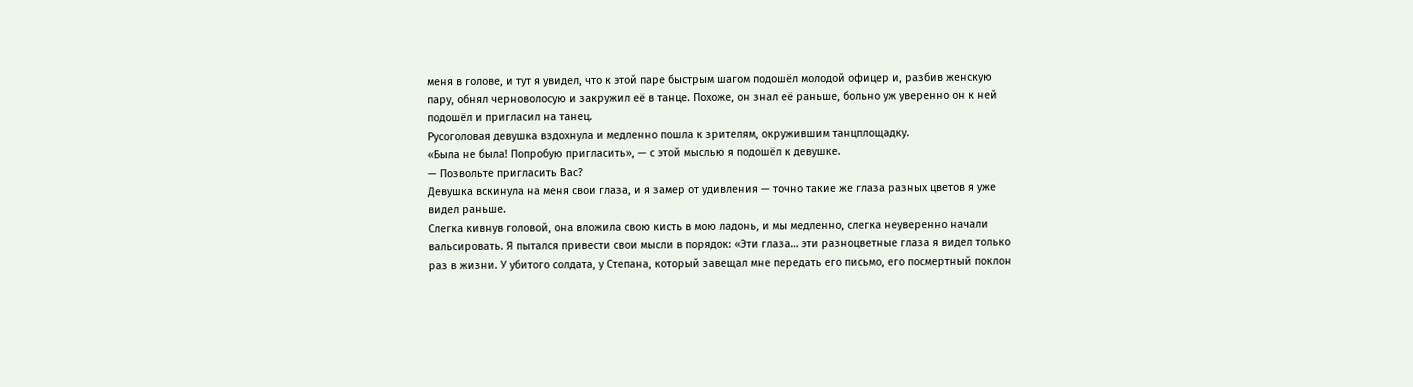меня в голове, и тут я увидел, что к этой паре быстрым шагом подошёл молодой офицер и, разбив женскую пару, обнял черноволосую и закружил её в танце. Похоже, он знал её раньше, больно уж уверенно он к ней подошёл и пригласил на танец.
Русоголовая девушка вздохнула и медленно пошла к зрителям, окружившим танцплощадку.
«Была не была! Попробую пригласить», — с этой мыслью я подошёл к девушке.
— Позвольте пригласить Вас?
Девушка вскинула на меня свои глаза, и я замер от удивления — точно такие же глаза разных цветов я уже видел раньше.
Слегка кивнув головой, она вложила свою кисть в мою ладонь, и мы медленно, слегка неуверенно начали вальсировать. Я пытался привести свои мысли в порядок: «Эти глаза… эти разноцветные глаза я видел только раз в жизни. У убитого солдата, у Степана, который завещал мне передать его письмо, его посмертный поклон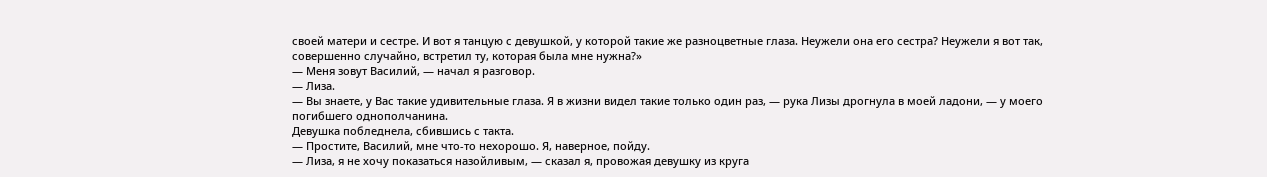своей матери и сестре. И вот я танцую с девушкой, у которой такие же разноцветные глаза. Неужели она его сестра? Неужели я вот так, совершенно случайно, встретил ту, которая была мне нужна?»
— Меня зовут Василий, — начал я разговор.
— Лиза.
— Вы знаете, у Вас такие удивительные глаза. Я в жизни видел такие только один раз, — рука Лизы дрогнула в моей ладони, — у моего погибшего однополчанина.
Девушка побледнела, сбившись с такта.
— Простите, Василий, мне что-то нехорошо. Я, наверное, пойду.
— Лиза, я не хочу показаться назойливым, — сказал я, провожая девушку из круга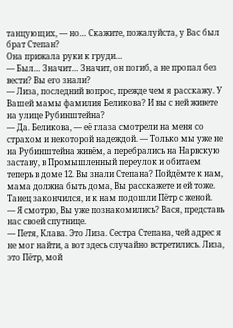танцующих, — но… Скажите, пожалуйста, у Вас был брат Степан?
Она прижала руки к груди…
— Был… Значит… Значит, он погиб, а не пропал без вести? Вы его знали?
— Лиза, последний вопрос, прежде чем я расскажу. У Вашей мамы фамилия Беликова? И вы с ней живете на улице Рубинштейна?
— Да. Беликова, — её глаза смотрели на меня со страхом и некоторой надеждой. — Только мы уже не на Рубинштейна живём, а перебрались на Нарвскую заставу, в Промышленный переулок и обитаем теперь в доме 12. Вы знали Степана? Пойдёмте к нам, мама должна быть дома, Вы расскажете и ей тоже.
Танец закончился, и к нам подошли Пётр с женой.
— Я смотрю, Вы уже познакомились? Вася, представь нас своей спутнице.
— Петя, Клава. Это Лиза. Сестра Степана, чей адрес я не мог найти, а вот здесь случайно встретились. Лиза, это Пётр, мой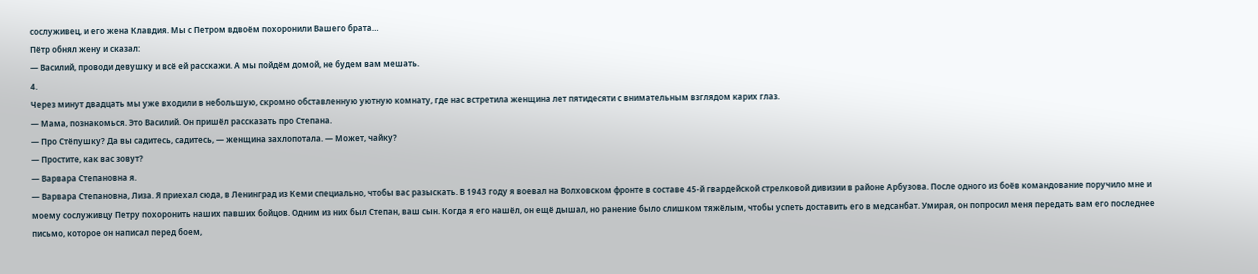сослуживец, и его жена Клавдия. Мы с Петром вдвоём похоронили Вашего брата…
Пётр обнял жену и сказал:
— Василий, проводи девушку и всё ей расскажи. А мы пойдём домой, не будем вам мешать.
4.
Через минут двадцать мы уже входили в небольшую, скромно обставленную уютную комнату, где нас встретила женщина лет пятидесяти с внимательным взглядом карих глаз.
— Мама, познакомься. Это Василий. Он пришёл рассказать про Степана.
— Про Стёпушку? Да вы садитесь, садитесь, — женщина захлопотала. — Может, чайку?
— Простите, как вас зовут?
— Варвара Степановна я.
— Варвара Степановна, Лиза. Я приехал сюда, в Ленинград из Кеми специально, чтобы вас разыскать. В 1943 году я воевал на Волховском фронте в составе 45-й гвардейской стрелковой дивизии в районе Арбузова. После одного из боёв командование поручило мне и моему сослуживцу Петру похоронить наших павших бойцов. Одним из них был Степан, ваш сын. Когда я его нашёл, он ещё дышал, но ранение было слишком тяжёлым, чтобы успеть доставить его в медсанбат. Умирая, он попросил меня передать вам его последнее письмо, которое он написал перед боем,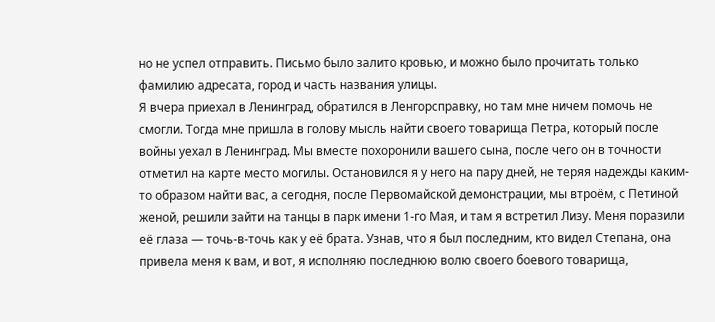но не успел отправить. Письмо было залито кровью, и можно было прочитать только фамилию адресата, город и часть названия улицы.
Я вчера приехал в Ленинград, обратился в Ленгорсправку, но там мне ничем помочь не смогли. Тогда мне пришла в голову мысль найти своего товарища Петра, который после войны уехал в Ленинград. Мы вместе похоронили вашего сына, после чего он в точности отметил на карте место могилы. Остановился я у него на пару дней, не теряя надежды каким-то образом найти вас, а сегодня, после Первомайской демонстрации, мы втроём, с Петиной женой, решили зайти на танцы в парк имени 1-го Мая, и там я встретил Лизу. Меня поразили её глаза — точь-в-точь как у её брата. Узнав, что я был последним, кто видел Степана, она привела меня к вам, и вот, я исполняю последнюю волю своего боевого товарища,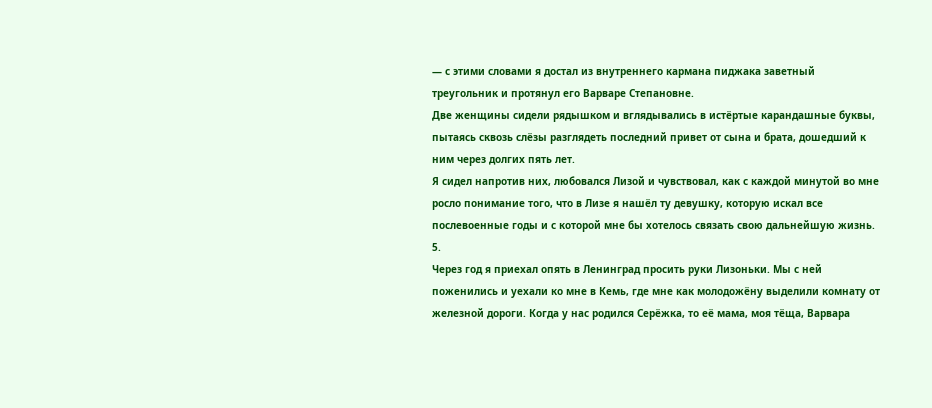— с этими словами я достал из внутреннего кармана пиджака заветный треугольник и протянул его Варваре Степановне.
Две женщины сидели рядышком и вглядывались в истёртые карандашные буквы, пытаясь сквозь слёзы разглядеть последний привет от сына и брата, дошедший к ним через долгих пять лет.
Я сидел напротив них, любовался Лизой и чувствовал, как с каждой минутой во мне росло понимание того, что в Лизе я нашёл ту девушку, которую искал все послевоенные годы и с которой мне бы хотелось связать свою дальнейшую жизнь.
5.
Через год я приехал опять в Ленинград просить руки Лизоньки. Мы с ней поженились и уехали ко мне в Кемь, где мне как молодожёну выделили комнату от железной дороги. Когда у нас родился Серёжка, то её мама, моя тёща, Варвара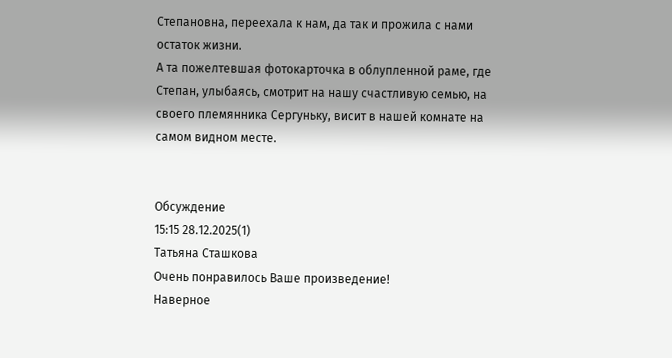Степановна, переехала к нам, да так и прожила с нами остаток жизни.
А та пожелтевшая фотокарточка в облупленной раме, где Степан, улыбаясь, смотрит на нашу счастливую семью, на своего племянника Сергуньку, висит в нашей комнате на самом видном месте.


Обсуждение
15:15 28.12.2025(1)
Татьяна Сташкова
Очень понравилось Ваше произведение!
Наверное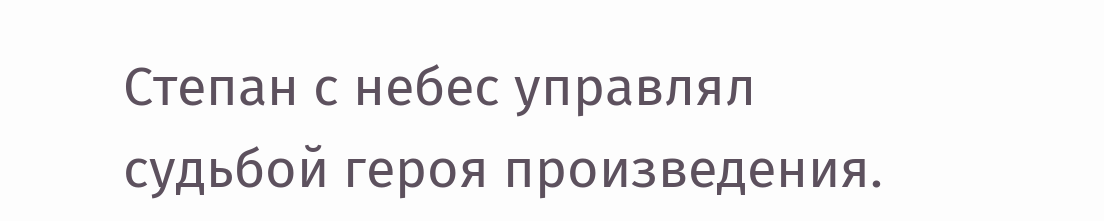Степан с небес управлял судьбой героя произведения.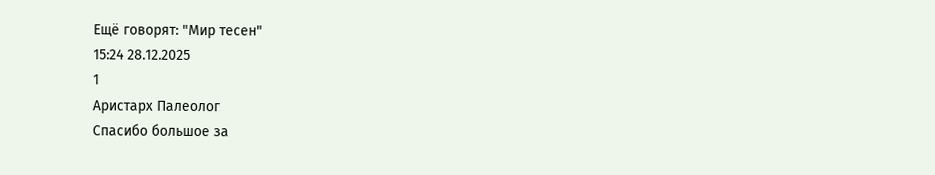Ещё говорят: "Мир тесен"
15:24 28.12.2025
1
Аристарх Палеолог
Спасибо большое за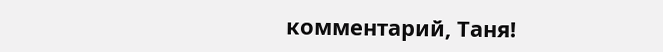комментарий, Таня!